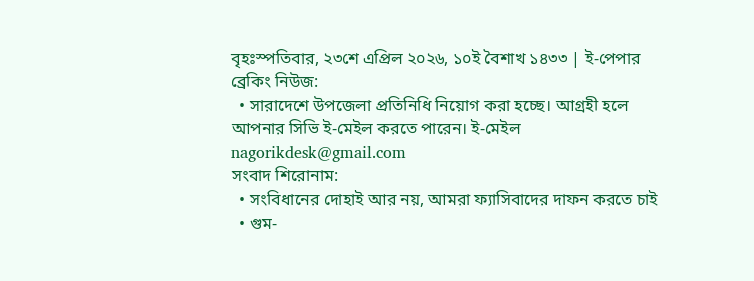বৃহঃস্পতিবার, ২৩শে এপ্রিল ২০২৬, ১০ই বৈশাখ ১৪৩৩ | ই-পেপার
ব্রেকিং নিউজ:
  • সারাদেশে উপজেলা প্রতিনিধি নিয়োগ করা হচ্ছে। আগ্রহী হলে আপনার সিভি ই-মেইল করতে পারেন। ই-মেইল nagorikdesk@gmail.com
সংবাদ শিরোনাম:
  • সংবিধানের দোহাই আর নয়, আমরা ফ্যাসিবাদের দাফন করতে চাই
  • গুম-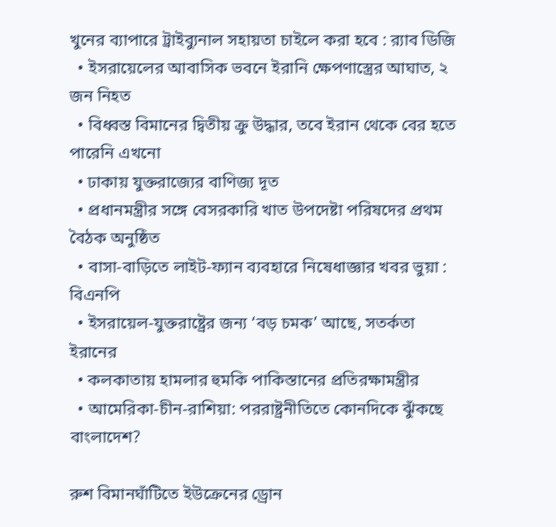খুনের ব্যাপারে ট্রাইব্যুনাল সহায়তা চাইলে করা হবে : র‍্যাব ডিজি
  • ইসরায়েলের আবাসিক ভবনে ইরানি ক্ষেপণাস্ত্রের আঘাত, ২ জন নিহত
  • বিধ্বস্ত বিমানের দ্বিতীয় ক্রু উদ্ধার, তবে ইরান থেকে বের হতে পারেনি এখনো
  • ঢাকায় যুক্তরাজ্যের বাণিজ্য দূত
  • প্রধানমন্ত্রীর সঙ্গে বেসরকারি খাত উপদেষ্টা পরিষদের প্রথম বৈঠক অনুষ্ঠিত
  • বাসা-বাড়িতে লাইট-ফ্যান ব্যবহারে নিষেধাজ্ঞার খবর ভুয়া : বিএনপি
  • ইসরায়েল-যুক্তরাষ্ট্রের জন্য ‘বড় চমক’ আছে, সতর্কতা ইরানের
  • কলকাতায় হামলার হুমকি পাকিস্তানের প্রতিরক্ষামন্ত্রীর
  • আমেরিকা-চীন-রাশিয়া: পররাষ্ট্রনীতিতে কোনদিকে ঝুঁকছে বাংলাদেশ?

রুশ বিমানঘাঁটিতে ইউক্রেনের ড্রোন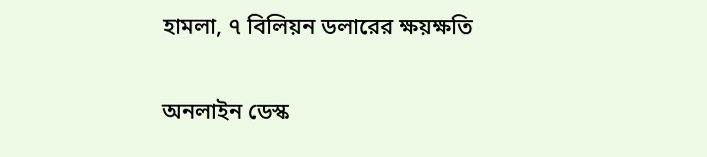হামলা, ৭ বিলিয়ন ডলারের ক্ষয়ক্ষতি

অনলাইন ডেস্ক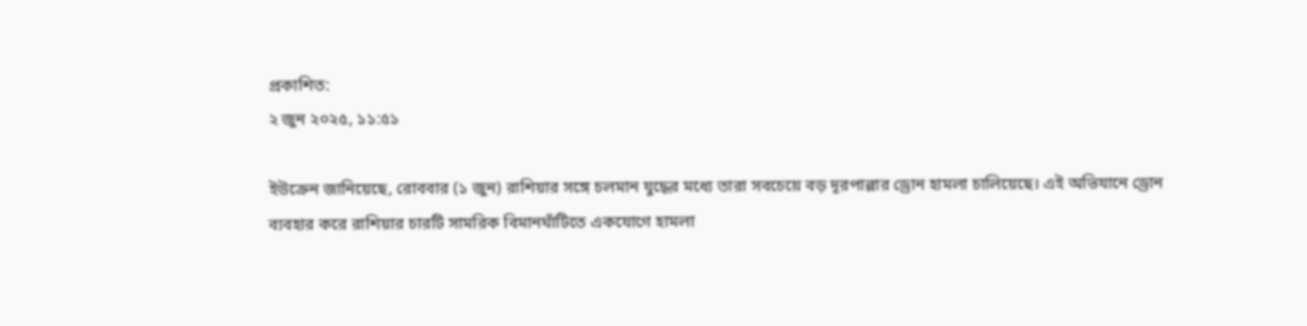প্রকাশিত:
২ জুন ২০২৫, ১১:৫১

ইউক্রেন জানিয়েছে, রোববার (১ জুন) রাশিয়ার সঙ্গে চলমান যুদ্ধের মধ্যে তারা সবচেয়ে বড় দূরপাল্লার ড্রোন হামলা চালিয়েছে। এই অভিযানে ড্রোন ব্যবহার করে রাশিয়ার চারটি সামরিক বিমানঘাঁটিতে একযোগে হামলা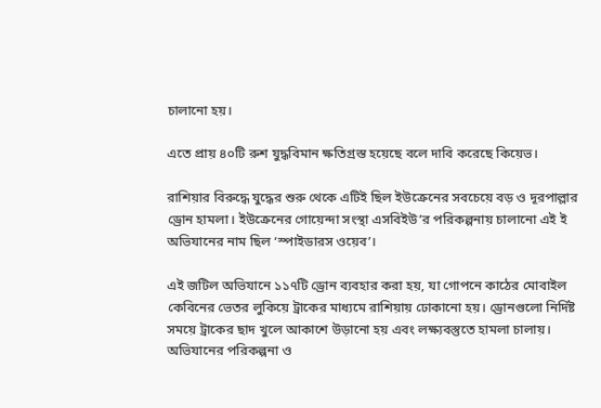চালানো হয়।

এতে প্রায় ৪০টি রুশ যুদ্ধবিমান ক্ষতিগ্রস্ত হয়েছে বলে দাবি করেছে কিয়েভ।

রাশিয়ার বিরুদ্ধে যুদ্ধের শুরু থেকে এটিই ছিল ইউক্রেনের সবচেয়ে বড় ও দূরপাল্লার ড্রোন হামলা। ইউক্রেনের গোয়েন্দা সংস্থা এসবিইউ’র পরিকল্পনায় চালানো এই ই অভিযানের নাম ছিল ‘স্পাইডারস ওয়েব’।

এই জটিল অভিযানে ১১৭টি ড্রোন ব্যবহার করা হয়, যা গোপনে কাঠের মোবাইল কেবিনের ভেতর লুকিয়ে ট্রাকের মাধ্যমে রাশিয়ায় ঢোকানো হয়। ড্রোনগুলো নির্দিষ্ট সময়ে ট্রাকের ছাদ খুলে আকাশে উড়ানো হয় এবং লক্ষ্যবস্তুতে হামলা চালায়। অভিযানের পরিকল্পনা ও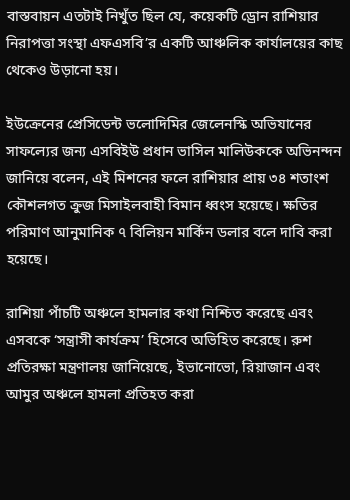বাস্তবায়ন এতটাই নিখুঁত ছিল যে, কয়েকটি ড্রোন রাশিয়ার নিরাপত্তা সংস্থা এফএসবি’র একটি আঞ্চলিক কার্যালয়ের কাছ থেকেও উড়ানো হয়।

ইউক্রেনের প্রেসিডেন্ট ভলোদিমির জেলেনস্কি অভিযানের সাফল্যের জন্য এসবিইউ প্রধান ভাসিল মালিউককে অভিনন্দন জানিয়ে বলেন, এই মিশনের ফলে রাশিয়ার প্রায় ৩৪ শতাংশ কৌশলগত ক্রুজ মিসাইলবাহী বিমান ধ্বংস হয়েছে। ক্ষতির পরিমাণ আনুমানিক ৭ বিলিয়ন মার্কিন ডলার বলে দাবি করা হয়েছে।

রাশিয়া পাঁচটি অঞ্চলে হামলার কথা নিশ্চিত করেছে এবং এসবকে ‘সন্ত্রাসী কার্যক্রম’ হিসেবে অভিহিত করেছে। রুশ প্রতিরক্ষা মন্ত্রণালয় জানিয়েছে, ইভানোভো, রিয়াজান এবং আমুর অঞ্চলে হামলা প্রতিহত করা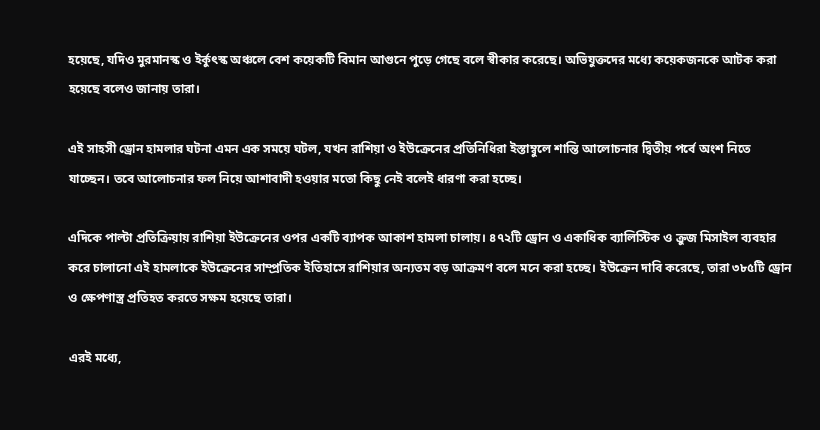হয়েছে, যদিও মুরমানস্ক ও ইর্কুৎস্ক অঞ্চলে বেশ কয়েকটি বিমান আগুনে পুড়ে গেছে বলে স্বীকার করেছে। অভিযুক্তদের মধ্যে কয়েকজনকে আটক করা হয়েছে বলেও জানায় তারা।

এই সাহসী ড্রোন হামলার ঘটনা এমন এক সময়ে ঘটল, যখন রাশিয়া ও ইউক্রেনের প্রতিনিধিরা ইস্তাম্বুলে শান্তি আলোচনার দ্বিতীয় পর্বে অংশ নিতে যাচ্ছেন। তবে আলোচনার ফল নিয়ে আশাবাদী হওয়ার মতো কিছু নেই বলেই ধারণা করা হচ্ছে।

এদিকে পাল্টা প্রতিক্রিয়ায় রাশিয়া ইউক্রেনের ওপর একটি ব্যাপক আকাশ হামলা চালায়। ৪৭২টি ড্রোন ও একাধিক ব্যালিস্টিক ও ক্রুজ মিসাইল ব্যবহার করে চালানো এই হামলাকে ইউক্রেনের সাম্প্রতিক ইতিহাসে রাশিয়ার অন্যতম বড় আক্রমণ বলে মনে করা হচ্ছে। ইউক্রেন দাবি করেছে, তারা ৩৮৫টি ড্রোন ও ক্ষেপণাস্ত্র প্রতিহত করতে সক্ষম হয়েছে তারা।

এরই মধ্যে,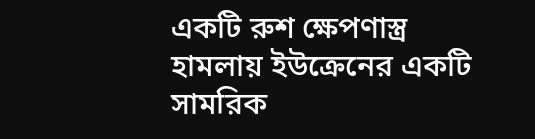একটি রুশ ক্ষেপণাস্ত্র হামলায় ইউক্রেনের একটি সামরিক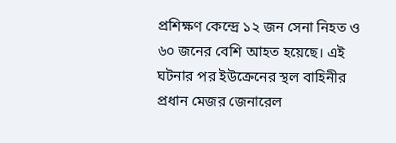প্রশিক্ষণ কেন্দ্রে ১২ জন সেনা নিহত ও ৬০ জনের বেশি আহত হয়েছে। এই ঘটনার পর ইউক্রেনের স্থল বাহিনীর প্রধান মেজর জেনারেল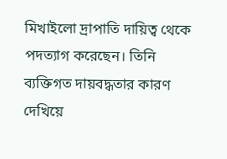মিখাইলো দ্রাপাতি দায়িত্ব থেকে পদত্যাগ করেছেন। তিনি ব্যক্তিগত দায়বদ্ধতার কারণ দেখিয়ে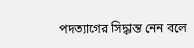পদত্যাগের সিদ্ধান্ত নেন বলে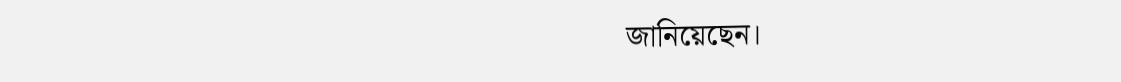জানিয়েছেন।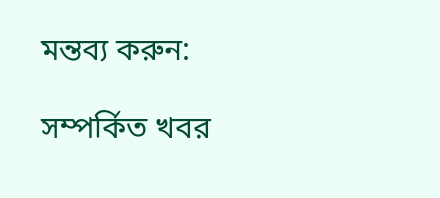মন্তব্য করুন:

সম্পর্কিত খবর